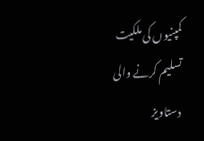کمپنیوں کی ملکیت تسلیم کرنے والی دستاویز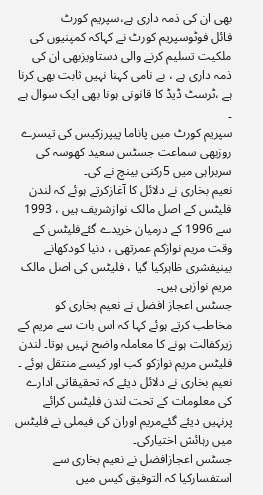بھی ان کی ذمہ داری ہے،سپریم کورٹ
فائل فوٹوسپریم کورٹ نے کہاکہ کمپنیوں کی ملکیت تسلیم کرنے والی دستاویزبھی ان کی ذمہ داری ہے ، بے نامی کہنا نہیں ثابت بھی کرنا ہے ،ٹرسٹ ڈیڈ کا قانونی ہونا بھی ایک سوال ہے ۔
سپریم کورٹ میں پاناما پیپرزکیس کی تیسرے روزبھی سماعت جسٹس سعید کھوسہ کی سربراہی میں 5رکنی بینچ نے کی۔
نعیم بخاری نے دلائل کا آغازکرتے ہوئے کہ لندن فلیٹس کے اصل مالک نوازشریف ہیں ، 1993 سے 1996 کے درمیان خریدے گئےفلیٹس کے وقت مریم نوازکم عمرتھی ، دنیا کودکھانے بینیفشری ظاہرکیا گیا ، فلیٹس کی اصل مالک مریم نوازہی ہیں۔
جسٹس اعجاز افضل نے نعیم بخاری کو مخاطب کرتے ہوئے کہا کہ اس بات سے مریم کے زیرکفالت ہونے کا معاملہ واضح نہیں ہوتا۔ لندن فلیٹس مریم نوازکو کب اور کیسے منتقل ہوئے ۔
نعیم بخاری نے دلائل دیئے کہ تحقیقاتی ادارے کی معلومات کے تحت لندن فلیٹس کرائے پرنہیں دیئے گئےمریم اوران کی فیملی نے فلیٹس میں رہائش اختیارکی۔
جسٹس اعجازافضل نے نعیم بخاری سے استفسارکیا کہ التوفیق کیس میں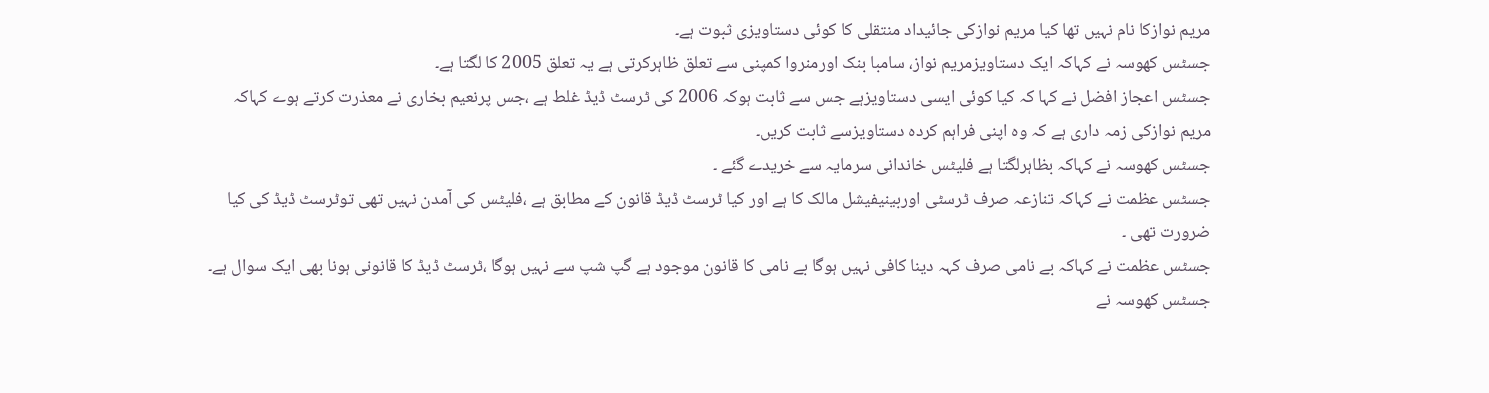مریم نوازکا نام نہیں تھا کیا مریم نوازکی جائیداد منتقلی کا کوئی دستاویزی ثبوت ہے۔
جسٹس کھوسہ نے کہاکہ ایک دستاویزمریم نواز، سامبا بنک اورمنروا کمپنی سے تعلق ظاہرکرتی ہے یہ تعلق 2005 کا لگتا ہے۔
جسٹس اعجاز افضل نے کہا کہ کیا کوئی ایسی دستاویزہے جس سے ثابت ہوکہ 2006 کی ٹرسٹ ڈیڈ غلط ہے ،جس پرنعیم بخاری نے معذرت کرتے ہوے کہاکہ مریم نوازکی زمہ داری ہے کہ وہ اپنی فراہم کردہ دستاویزسے ثابت کریں۔
جسٹس کھوسہ نے کہاکہ بظاہرلگتا ہے فلیٹس خاندانی سرمایہ سے خریدے گئے ۔
جسٹس عظمت نے کہاکہ تنازعہ صرف ٹرسٹی اوربینیفیشل مالک کا ہے اور کیا ٹرسٹ ڈیڈ قانون کے مطابق ہے ،فلیٹس کی آمدن نہیں تھی توٹرسٹ ڈیڈ کی کیا ضرورت تھی ۔
جسٹس عظمت نے کہاکہ بے نامی صرف کہہ دینا کافی نہیں ہوگا بے نامی کا قانون موجود ہے گپ شپ سے نہیں ہوگا ،ٹرسٹ ڈیڈ کا قانونی ہونا بھی ایک سوال ہے۔
جسٹس کھوسہ نے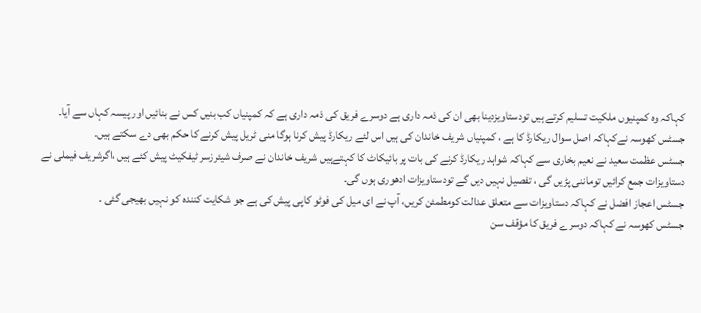کہاکہ وہ کمپنیوں ملکیت تسلیم کرتے ہیں تودستاویزدینا بھی ان کی ذمہ داری ہے دوسرے فریق کی ذمہ داری ہے کہ کمپنیاں کب بنیں کس نے بنائیں اور پیسہ کہاں سے آیا۔
جسٹس کھوسہ نےکہاکہ اصل سوال ریکارڈ کا ہے ، کمپنیاں شریف خاندان کی ہیں اس لئے ریکارڈ پیش کرنا ہوگا منی ٹریل پیش کرنے کا حکم بھی دے سکتے ہیں۔
جسٹس عظمت سعید نے نعیم بخاری سے کہاکہ شواہد ریکارڈ کرنے کی بات پر بائیکاٹ کا کہتےہیں شریف خاندان نے صرف شیئرزسر ٹیفکیٹ پیش کئے ہیں ،اگرشریف فیملی نے دستاویزات جمع کرائیں توماننی پڑیں گی ، تفصیل نہیں دیں گے تودستاویزات ادھوری ہوں گی۔
جسٹس اعجاز افضل نے کہاکہ دستاویزات سے متعلق عدالت کومطمئن کریں، آپ نے ای میل کی فوٹو کاپی پیش کی ہے جو شکایت کنندہ کو نہیں بھیجی گئی ۔
جسٹس کھوسہ نے کہاکہ دوسرے فریق کا مؤقف سن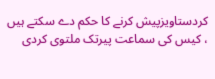کردستاویزپیش کرنے کا حکم دے سکتے ہیں ، کیس کی سماعت پیرتک ملتوی کردی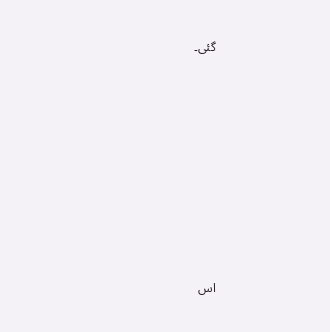گئی۔












اس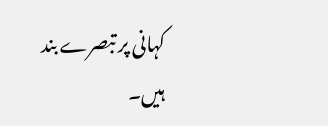کہانی پر تبصرے بند ہیں۔